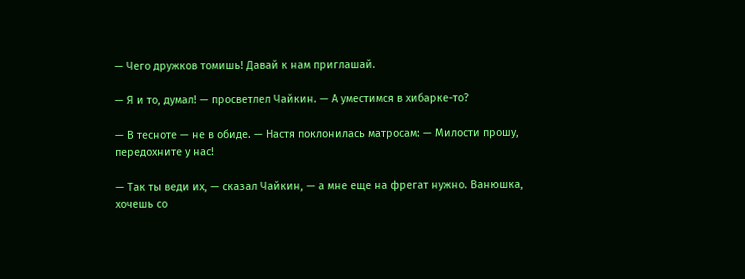— Чего дружков томишь! Давай к нам приглашай.

— Я и то, думал! — просветлел Чайкин. — А уместимся в хибарке-то?

— В тесноте — не в обиде. — Настя поклонилась матросам: — Милости прошу, передохните у нас!

— Так ты веди их, — сказал Чайкин, — а мне еще на фрегат нужно. Ванюшка, хочешь со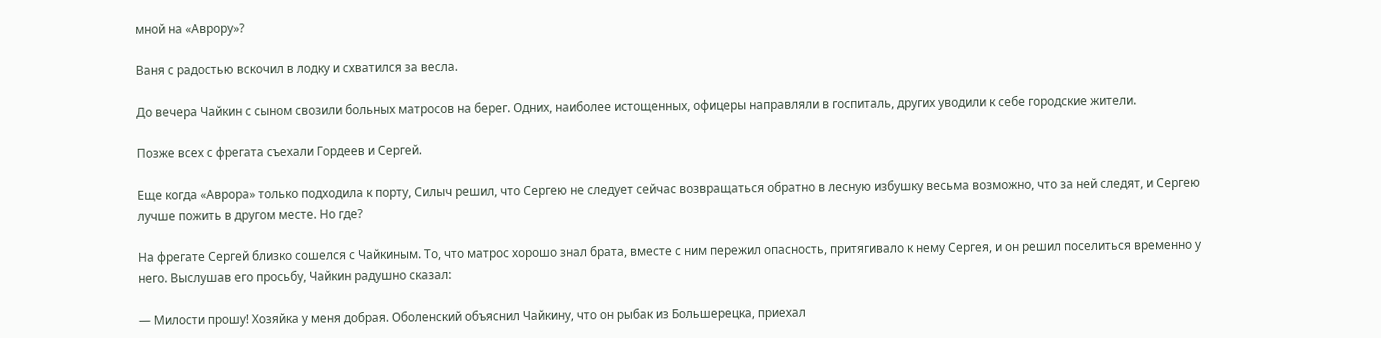мной на «Аврору»?

Ваня с радостью вскочил в лодку и схватился за весла.

До вечера Чайкин с сыном свозили больных матросов на берег. Одних, наиболее истощенных, офицеры направляли в госпиталь, других уводили к себе городские жители.

Позже всех с фрегата съехали Гордеев и Сергей.

Еще когда «Аврора» только подходила к порту, Силыч решил, что Сергею не следует сейчас возвращаться обратно в лесную избушку весьма возможно, что за ней следят, и Сергею лучше пожить в другом месте. Но где?

На фрегате Сергей близко сошелся с Чайкиным. То, что матрос хорошо знал брата, вместе с ним пережил опасность, притягивало к нему Сергея, и он решил поселиться временно у него. Выслушав его просьбу, Чайкин радушно сказал:

— Милости прошу! Хозяйка у меня добрая. Оболенский объяснил Чайкину, что он рыбак из Большерецка, приехал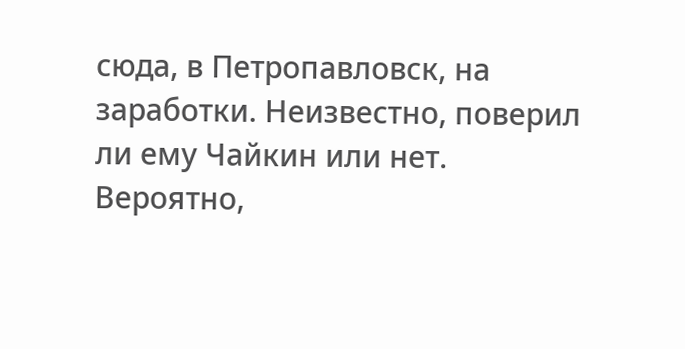сюда, в Петропавловск, на заработки. Неизвестно, поверил ли ему Чайкин или нет. Вероятно,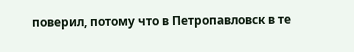поверил, потому что в Петропавловск в те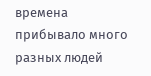времена прибывало много разных людей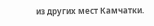из других мест Камчатки.